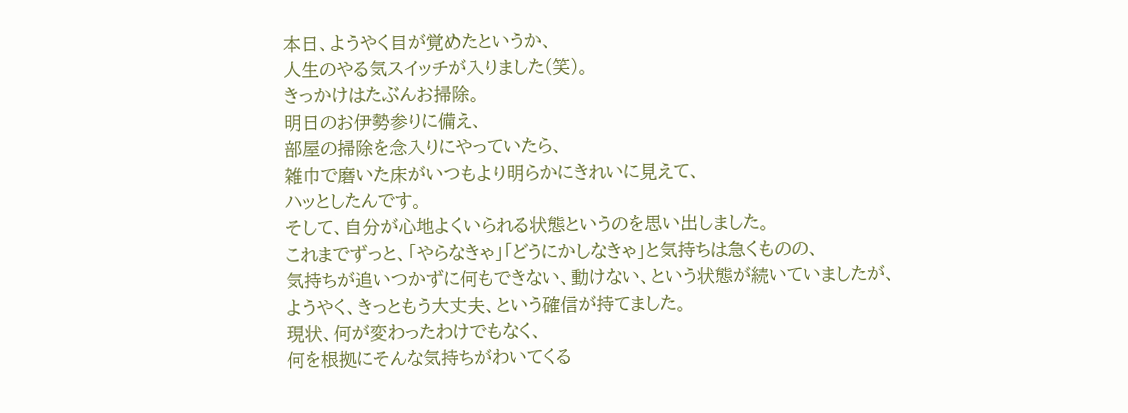本日、ようやく目が覚めたというか、
人生のやる気スイッチが入りました(笑)。
きっかけはたぶんお掃除。
明日のお伊勢参りに備え、
部屋の掃除を念入りにやっていたら、
雑巾で磨いた床がいつもより明らかにきれいに見えて、
ハッとしたんです。
そして、自分が心地よくいられる状態というのを思い出しました。
これまでずっと、「やらなきゃ」「どうにかしなきゃ」と気持ちは急くものの、
気持ちが追いつかずに何もできない、動けない、という状態が続いていましたが、
ようやく、きっともう大丈夫、という確信が持てました。
現状、何が変わったわけでもなく、
何を根拠にそんな気持ちがわいてくる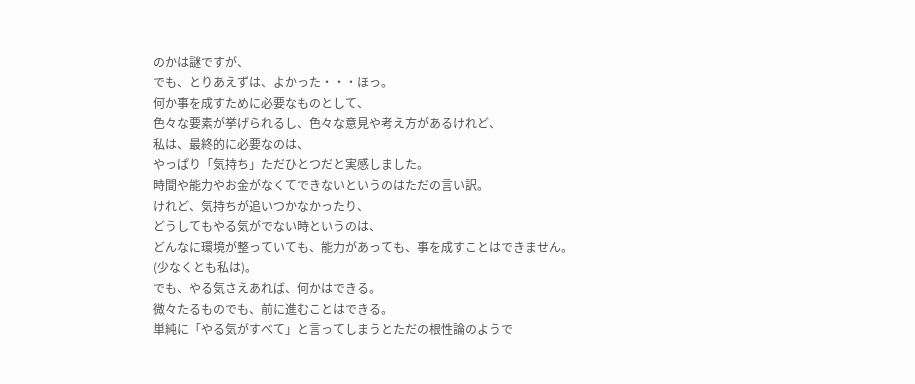のかは謎ですが、
でも、とりあえずは、よかった・・・ほっ。
何か事を成すために必要なものとして、
色々な要素が挙げられるし、色々な意見や考え方があるけれど、
私は、最終的に必要なのは、
やっぱり「気持ち」ただひとつだと実感しました。
時間や能力やお金がなくてできないというのはただの言い訳。
けれど、気持ちが追いつかなかったり、
どうしてもやる気がでない時というのは、
どんなに環境が整っていても、能力があっても、事を成すことはできません。
(少なくとも私は)。
でも、やる気さえあれば、何かはできる。
微々たるものでも、前に進むことはできる。
単純に「やる気がすべて」と言ってしまうとただの根性論のようで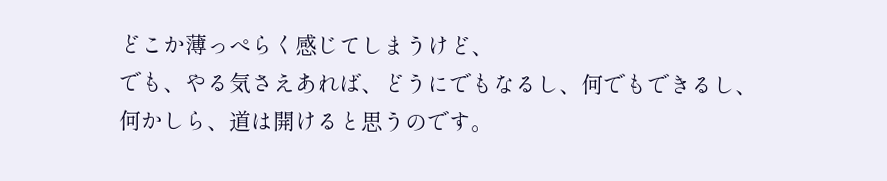どこか薄っぺらく感じてしまうけど、
でも、やる気さえあれば、どうにでもなるし、何でもできるし、
何かしら、道は開けると思うのです。